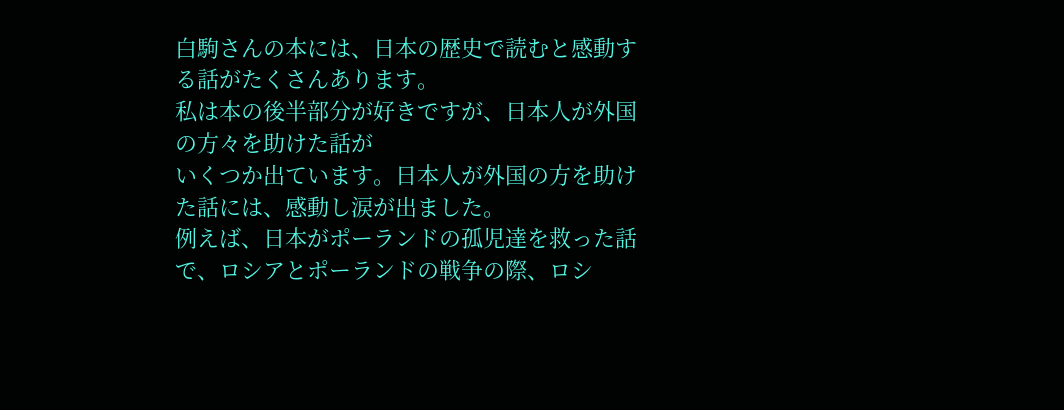白駒さんの本には、日本の歴史で読むと感動する話がたくさんあります。
私は本の後半部分が好きですが、日本人が外国の方々を助けた話が
いくつか出ています。日本人が外国の方を助けた話には、感動し涙が出ました。
例えば、日本がポーランドの孤児達を救った話で、ロシアとポーランドの戦争の際、ロシ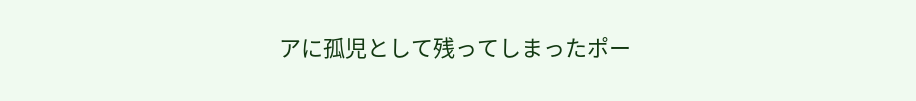アに孤児として残ってしまったポー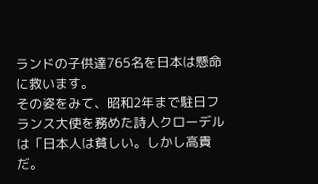ランドの子供達765名を日本は懸命に救います。
その姿をみて、昭和2年まで駐日フランス大使を務めた詩人クローデルは「日本人は貧しい。しかし高貴だ。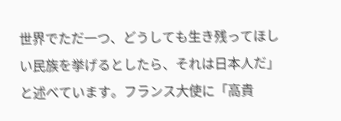世界でただ一つ、どうしても生き残ってほしい民族を挙げるとしたら、それは日本人だ」と述べています。フランス大使に「高貴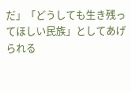だ」「どうしても生き残ってほしい民族」としてあげられる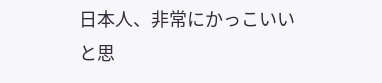日本人、非常にかっこいいと思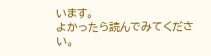います。
よかったら読んでみてください。